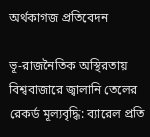অর্থকাগজ প্রতিবেদন

ভূ-রাজনৈতিক অস্থিরতায় বিশ্ববাজারে জ্বালানি তেলের রেকর্ড মূল্যবৃদ্ধি: ব্যারেল প্রতি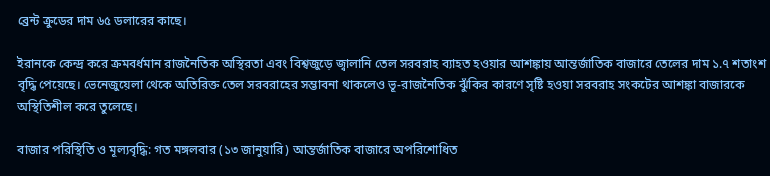ব্রেন্ট ক্রুডের দাম ৬৫ ডলারের কাছে।

ইরানকে কেন্দ্র করে ক্রমবর্ধমান রাজনৈতিক অস্থিরতা এবং বিশ্বজুড়ে জ্বালানি তেল সরবরাহ ব্যাহত হওয়ার আশঙ্কায় আন্তর্জাতিক বাজারে তেলের দাম ১.৭ শতাংশ বৃদ্ধি পেয়েছে। ভেনেজুয়েলা থেকে অতিরিক্ত তেল সরবরাহের সম্ভাবনা থাকলেও ভূ-রাজনৈতিক ঝুঁকির কারণে সৃষ্টি হওয়া সরবরাহ সংকটের আশঙ্কা বাজারকে অস্থিতিশীল করে তুলেছে।

বাজার পরিস্থিতি ও মূল্যবৃদ্ধি: গত মঙ্গলবার (১৩ জানুয়ারি) আন্তর্জাতিক বাজারে অপরিশোধিত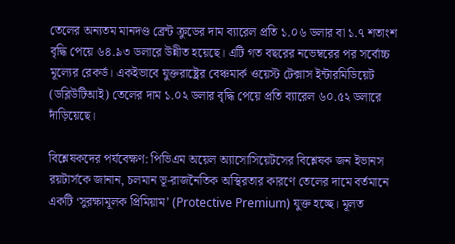তেলের অন্যতম মানদণ্ড ব্রেন্ট ক্রুডের দাম ব্যারেল প্রতি ১.০৬ ডলার বা ১.৭ শতাংশ বৃদ্ধি পেয়ে ৬৪.৯৩ ডলারে উন্নীত হয়েছে। এটি গত বছরের নভেম্বরের পর সর্বোচ্চ মূল্যের রেকর্ড। একইভাবে যুক্তরাষ্ট্রের বেঞ্চমার্ক ওয়েস্ট টেক্সাস ইন্টারমিডিয়েট (ডব্লিউটিআই) তেলের দাম ১.০২ ডলার বৃদ্ধি পেয়ে প্রতি ব্যারেল ৬০.৫২ ডলারে দাঁড়িয়েছে।

বিশ্লেষকদের পর্যবেক্ষণ: পিভিএম অয়েল অ্যাসোসিয়েটসের বিশ্লেষক জন ইভানস রয়টার্সকে জানান, চলমান ভূ-রাজনৈতিক অস্থিরতার কারণে তেলের দামে বর্তমানে একটি ‘সুরক্ষামূলক প্রিমিয়াম’ (Protective Premium) যুক্ত হচ্ছে। মূলত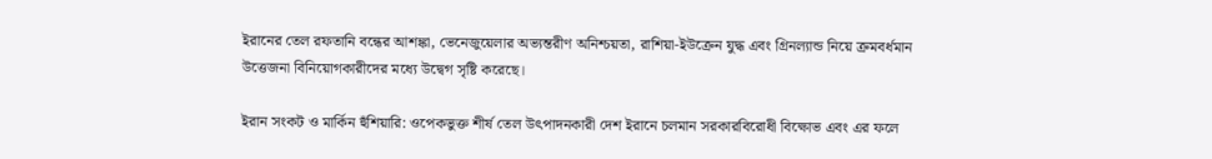ইরানের তেল রফতানি বন্ধের আশঙ্কা, ভেনেজুয়েলার অভ্যন্তরীণ অনিশ্চয়তা, রাশিয়া-ইউক্রেন যুদ্ধ এবং গ্রিনল্যান্ড নিয়ে ক্রমবর্ধমান উত্তেজনা বিনিয়োগকারীদের মধ্যে উদ্বেগ সৃষ্টি করেছে।

ইরান সংকট ও মার্কিন হুঁশিয়ারি: ওপেকভুক্ত শীর্ষ তেল উৎপাদনকারী দেশ ইরানে চলমান সরকারবিরোধী বিক্ষোভ এবং এর ফলে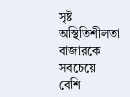সৃষ্ট অস্থিতিশীলতা বাজারকে সবচেয়ে বেশি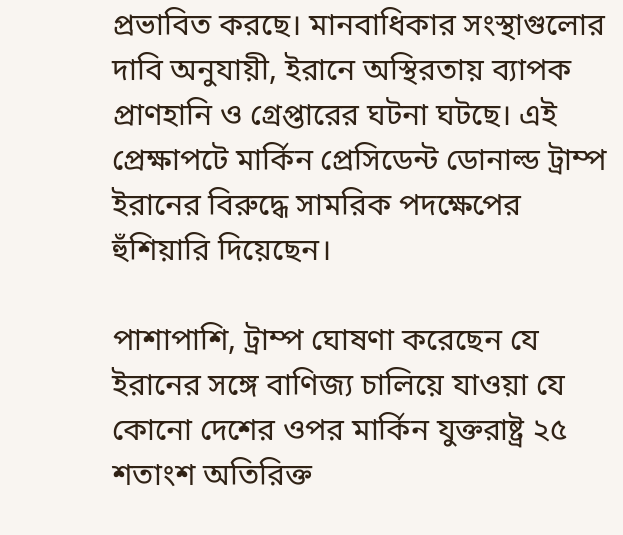প্রভাবিত করছে। মানবাধিকার সংস্থাগুলোর দাবি অনুযায়ী, ইরানে অস্থিরতায় ব্যাপক প্রাণহানি ও গ্রেপ্তারের ঘটনা ঘটছে। এই প্রেক্ষাপটে মার্কিন প্রেসিডেন্ট ডোনাল্ড ট্রাম্প ইরানের বিরুদ্ধে সামরিক পদক্ষেপের হুঁশিয়ারি দিয়েছেন।

পাশাপাশি, ট্রাম্প ঘোষণা করেছেন যে ইরানের সঙ্গে বাণিজ্য চালিয়ে যাওয়া যে কোনো দেশের ওপর মার্কিন যুক্তরাষ্ট্র ২৫ শতাংশ অতিরিক্ত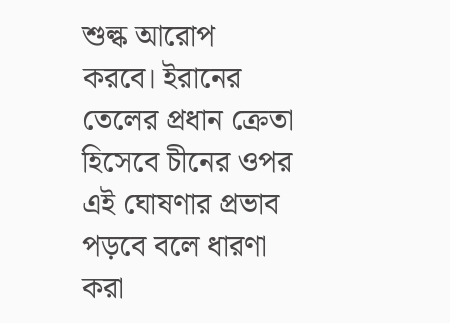শুল্ক আরোপ করবে। ইরানের তেলের প্রধান ক্রেতা হিসেবে চীনের ওপর এই ঘোষণার প্রভাব পড়বে বলে ধারণা করা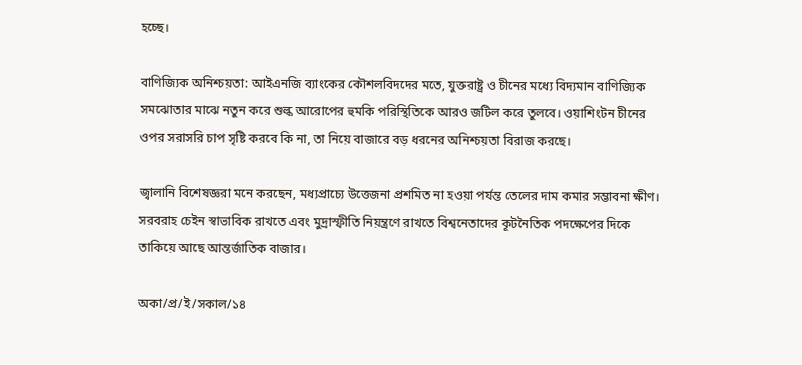হচ্ছে।

বাণিজ্যিক অনিশ্চয়তা: আইএনজি ব্যাংকের কৌশলবিদদের মতে, যুক্তরাষ্ট্র ও চীনের মধ্যে বিদ্যমান বাণিজ্যিক সমঝোতার মাঝে নতুন করে শুল্ক আরোপের হুমকি পরিস্থিতিকে আরও জটিল করে তুলবে। ওয়াশিংটন চীনের ওপর সরাসরি চাপ সৃষ্টি করবে কি না, তা নিয়ে বাজারে বড় ধরনের অনিশ্চয়তা বিরাজ করছে।

জ্বালানি বিশেষজ্ঞরা মনে করছেন, মধ্যপ্রাচ্যে উত্তেজনা প্রশমিত না হওয়া পর্যন্ত তেলের দাম কমার সম্ভাবনা ক্ষীণ। সরবরাহ চেইন স্বাভাবিক রাখতে এবং মুদ্রাস্ফীতি নিয়ন্ত্রণে রাখতে বিশ্বনেতাদের কূটনৈতিক পদক্ষেপের দিকে তাকিয়ে আছে আন্তর্জাতিক বাজার।

অকা/প্র/ই/সকাল/১৪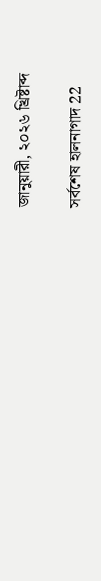জানুয়ারী, ২০২৬ খ্রিষ্টাব্দ

সর্বশেষ হালনাগাদ 22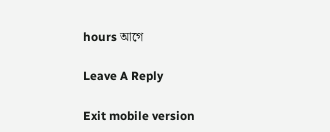hours আগে

Leave A Reply

Exit mobile version